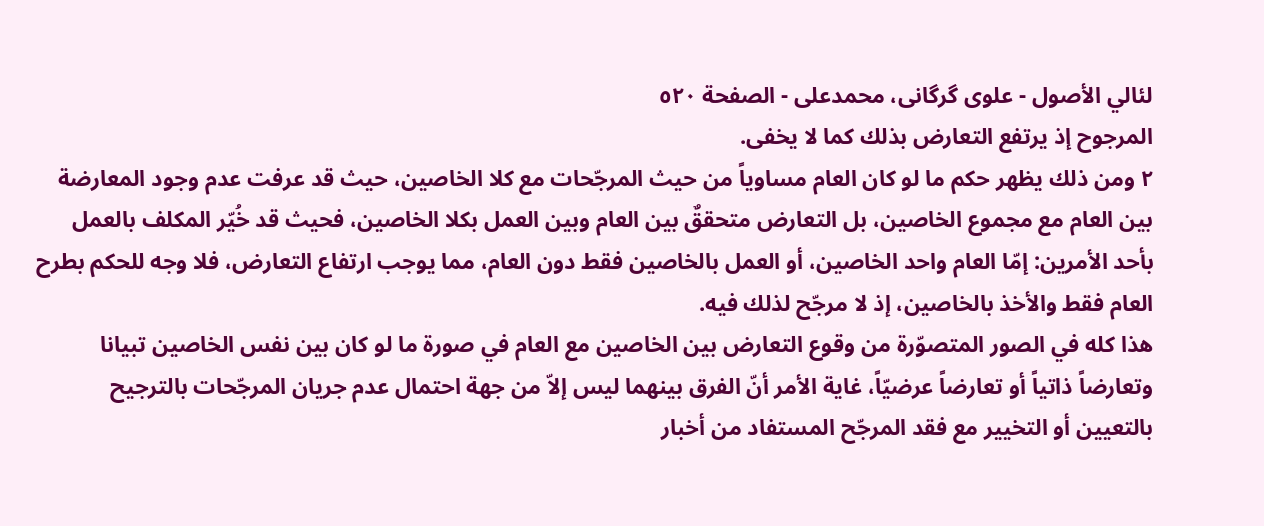لئالي الأصول - علوی گرگانی، محمدعلی - الصفحة ٥٢٠
المرجوح إذ يرتفع التعارض بذلك كما لا يخفى.
٢ ومن ذلك يظهر حكم ما لو كان العام مساوياً من حيث المرجّحات مع كلا الخاصين، حيث قد عرفت عدم وجود المعارضة بين العام مع مجموع الخاصين، بل التعارض متحققٌ بين العام وبين العمل بكلا الخاصين، فحيث قد خُيّر المكلف بالعمل بأحد الأمرين: إمّا العام واحد الخاصين، أو العمل بالخاصين فقط دون العام، مما يوجب ارتفاع التعارض، فلا وجه للحكم بطرح العام فقط والأخذ بالخاصين، إذ لا مرجّح لذلك فيه.
هذا كله في الصور المتصوّرة من وقوع التعارض بين الخاصين مع العام في صورة ما لو كان بين نفس الخاصين تبيانا وتعارضاً ذاتياً أو تعارضاً عرضيّاً، غاية الأمر أنّ الفرق بينهما ليس إلاّ من جهة احتمال عدم جريان المرجّحات بالترجيح بالتعيين أو التخيير مع فقد المرجّح المستفاد من أخبار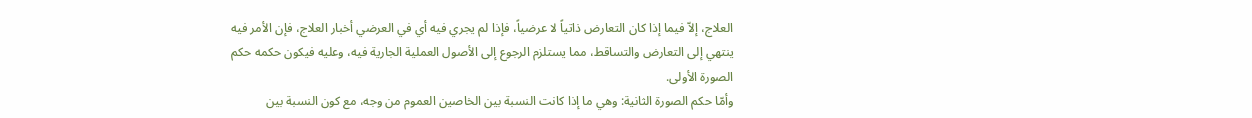العلاج، إلاّ فيما إذا كان التعارض ذاتياً لا عرضياً، فإذا لم يجري فيه أي في العرضي أخبار العلاج، فإن الأمر فيه ينتهي إلى التعارض والتساقط، مما يستلزم الرجوع إلى الأصول العملية الجارية فيه، وعليه فيكون حكمه حكم الصورة الأولى.
وأمّا حكم الصورة الثانية: وهي ما إذا كانت النسبة بين الخاصين العموم من وجه، مع كون النسبة بين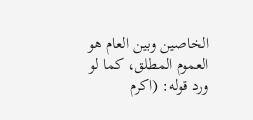الخاصين وبين العام هو العموم المطلق، كما لو ورد قوله: (اكرم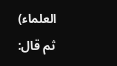العلماء) ثم قال: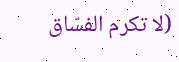(لا تكرم الفسّاق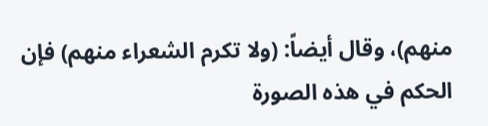منهم)، وقال أيضاً: (ولا تكرم الشعراء منهم) فإن الحكم في هذه الصورة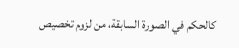كالحكم في الصورة السابقة، من لزوم تخصيص